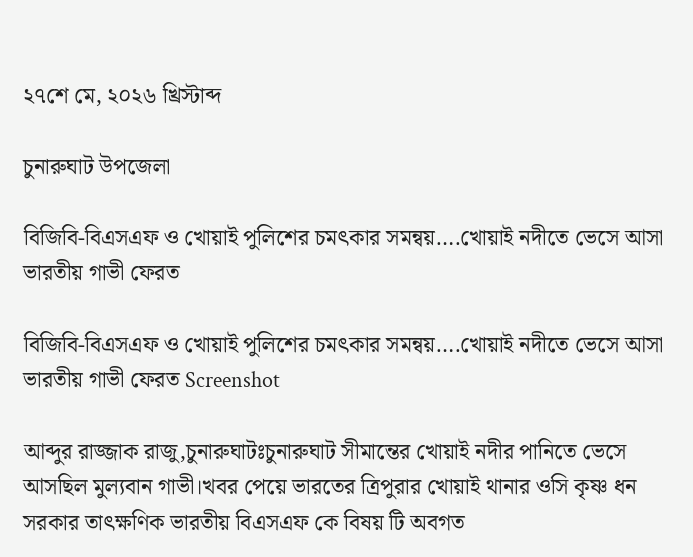২৭শে মে, ২০২৬ খ্রিস্টাব্দ

চুনারুঘাট উপজেলা

বিজিবি-বিএসএফ ও খোয়াই পুলিশের চমৎকার সমন্বয়….খোয়াই নদীতে ভেসে আসা ভারতীয় গাভী ফেরত

বিজিবি-বিএসএফ ও খোয়াই পুলিশের চমৎকার সমন্বয়….খোয়াই নদীতে ভেসে আসা ভারতীয় গাভী ফেরত Screenshot

আব্দুর রাজ্জাক রাজু,চুনারুঘাটঃচুনারুঘাট সীমান্তের খোয়াই নদীর পানিতে ভেসে আসছিল মুল্যবান গাভী।খবর পেয়ে ভারতের ত্রিপুরার খোয়াই থানার ওসি কৃষ্ণ ধন সরকার তাৎক্ষণিক ভারতীয় বিএসএফ কে বিষয় টি অবগত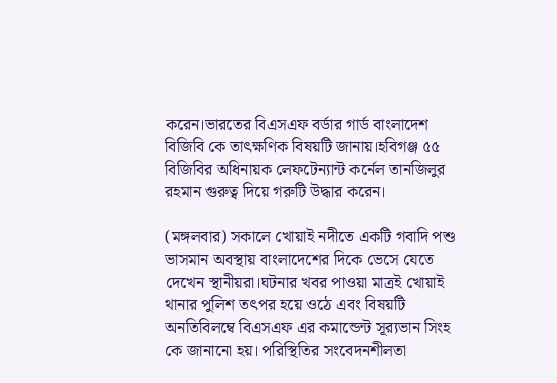করেন।ভারতের বিএসএফ বর্ডার গার্ড বাংলাদেশ বিজিবি কে তাৎক্ষণিক বিষয়টি জানায়।হবিগঞ্জ ৫৫ বিজিবির অধিনায়ক লেফটেন্যান্ট কর্নেল তানজিলুর রহমান গুরুত্ব দিয়ে গরুটি উদ্ধার করেন।

(মঙ্গলবার) সকালে খোয়াই নদীতে একটি গবাদি পশু ভাসমান অবস্থায় বাংলাদেশের দিকে ভেসে যেতে দেখেন স্থানীয়রা।ঘটনার খবর পাওয়া মাত্রই খোয়াই থানার পুলিশ তৎপর হয়ে ওঠে এবং বিষয়টি অনতিবিলম্বে বিএসএফ এর কমান্ডেন্ট সূর‍্যভান সিংহ কে জানানো হয়। পরিস্থিতির সংবেদনশীলতা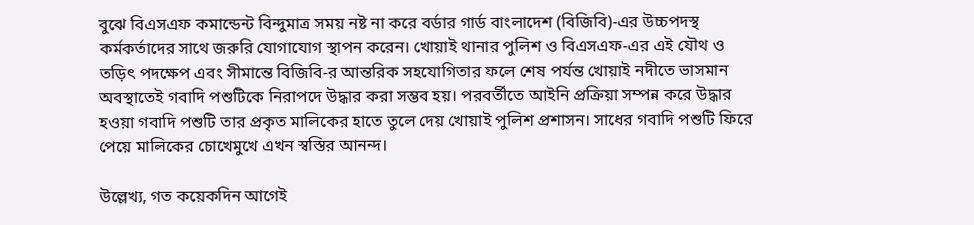বুঝে বিএসএফ কমান্ডেন্ট বিন্দুমাত্র সময় নষ্ট না করে বর্ডার গার্ড বাংলাদেশ (বিজিবি)-এর উচ্চপদস্থ কর্মকর্তাদের সাথে জরুরি যোগাযোগ স্থাপন করেন। খোয়াই থানার পুলিশ ও বিএসএফ-এর এই যৌথ ও তড়িৎ পদক্ষেপ এবং সীমান্তে বিজিবি-র আন্তরিক সহযোগিতার ফলে শেষ পর্যন্ত খোয়াই নদীতে ভাসমান অবস্থাতেই গবাদি পশুটিকে নিরাপদে উদ্ধার করা সম্ভব হয়। পরবর্তীতে আইনি প্রক্রিয়া সম্পন্ন করে উদ্ধার হওয়া গবাদি পশুটি তার প্রকৃত মালিকের হাতে তুলে দেয় খোয়াই পুলিশ প্রশাসন। সাধের গবাদি পশুটি ফিরে পেয়ে মালিকের চোখেমুখে এখন স্বস্তির আনন্দ।

উল্লেখ্য, গত কয়েকদিন আগেই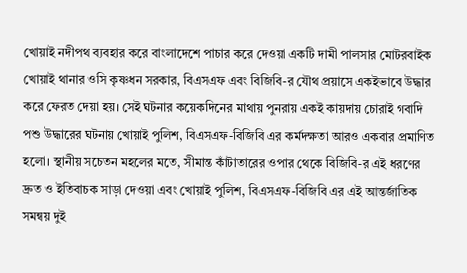খোয়াই নদীপথ ব্যবহার করে বাংলাদেশে পাচার করে দেওয়া একটি দামী পালসার মোটরবাইক খোয়াই থানার ওসি কৃষ্ণধন সরকার, বিএসএফ এবং বিজিবি-র যৌথ প্রয়াসে একইভাবে উদ্ধার করে ফেরত দেয়া হয়। সেই ঘটনার কয়েকদিনের মাথায় পুনরায় একই কায়দায় চোরাই গবাদি পশু উদ্ধারের ঘটনায় খোয়াই পুলিশ, বিএসএফ-বিজিবি এর কর্মদক্ষতা আরও একবার প্রমাণিত হলো। স্থানীয় সচেতন মহলের মতে, সীমান্ত কাঁটাতারের ওপার থেকে বিজিবি-র এই ধরণের দ্রুত ও ইতিবাচক সাড়া দেওয়া এবং খোয়াই পুলিশ, বিএসএফ-বিজিবি এর এই আন্তর্জাতিক সমন্বয় দুই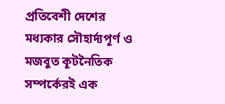প্রতিবেশী দেশের মধ্যকার সৌহার্দ্যপূর্ণ ও মজবুত কূটনৈতিক সম্পর্কেরই এক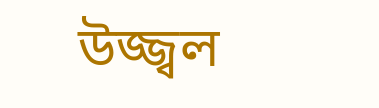উজ্জ্বল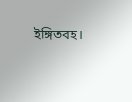ইঙ্গিতবহ।